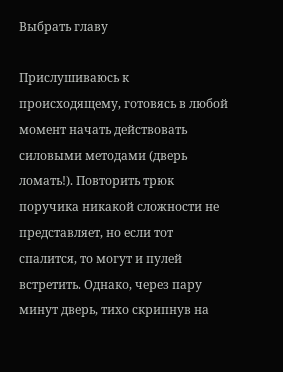Выбрать главу

Прислушиваюсь к происходящему, готовясь в любой момент начать действовать силовыми методами (дверь ломать!). Повторить трюк поручика никакой сложности не представляет, но если тот спалится, то могут и пулей встретить. Однако, через пару минут дверь, тихо скрипнув на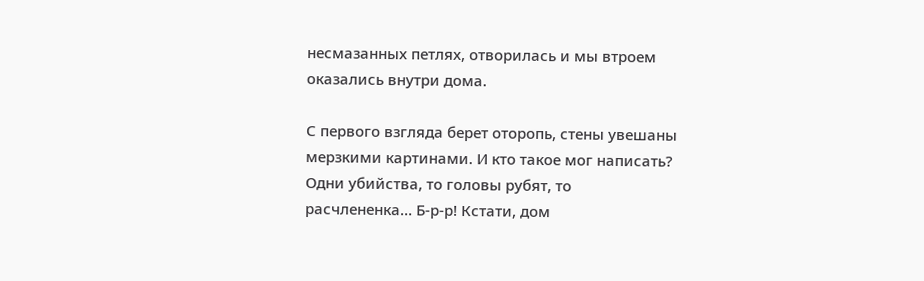несмазанных петлях, отворилась и мы втроем оказались внутри дома.

С первого взгляда берет оторопь, стены увешаны мерзкими картинами. И кто такое мог написать? Одни убийства, то головы рубят, то расчлененка… Б-р-р! Кстати, дом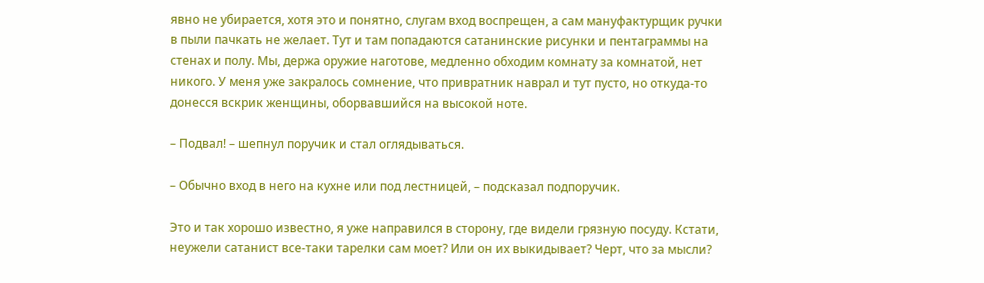явно не убирается, хотя это и понятно, слугам вход воспрещен, а сам мануфактурщик ручки в пыли пачкать не желает. Тут и там попадаются сатанинские рисунки и пентаграммы на стенах и полу. Мы, держа оружие наготове, медленно обходим комнату за комнатой, нет никого. У меня уже закралось сомнение, что привратник наврал и тут пусто, но откуда-то донесся вскрик женщины, оборвавшийся на высокой ноте.

– Подвал! – шепнул поручик и стал оглядываться.

– Обычно вход в него на кухне или под лестницей, – подсказал подпоручик.

Это и так хорошо известно, я уже направился в сторону, где видели грязную посуду. Кстати, неужели сатанист все-таки тарелки сам моет? Или он их выкидывает? Черт, что за мысли?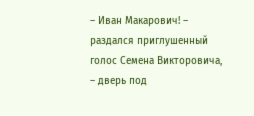– Иван Макарович! – раздался приглушенный голос Семена Викторовича, – дверь под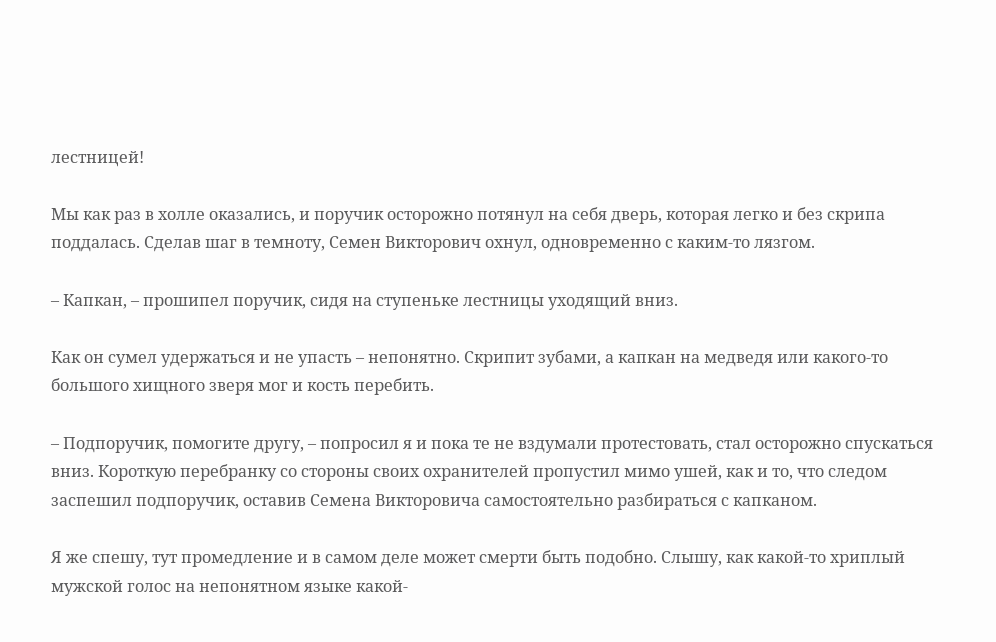лестницей!

Мы как раз в холле оказались, и поручик осторожно потянул на себя дверь, которая легко и без скрипа поддалась. Сделав шаг в темноту, Семен Викторович охнул, одновременно с каким-то лязгом.

– Капкан, – прошипел поручик, сидя на ступеньке лестницы уходящий вниз.

Как он сумел удержаться и не упасть – непонятно. Скрипит зубами, а капкан на медведя или какого-то большого хищного зверя мог и кость перебить.

– Подпоручик, помогите другу, – попросил я и пока те не вздумали протестовать, стал осторожно спускаться вниз. Короткую перебранку со стороны своих охранителей пропустил мимо ушей, как и то, что следом заспешил подпоручик, оставив Семена Викторовича самостоятельно разбираться с капканом.

Я же спешу, тут промедление и в самом деле может смерти быть подобно. Слышу, как какой-то хриплый мужской голос на непонятном языке какой-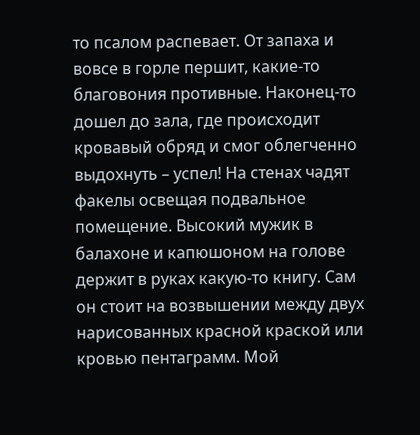то псалом распевает. От запаха и вовсе в горле першит, какие-то благовония противные. Наконец-то дошел до зала, где происходит кровавый обряд и смог облегченно выдохнуть – успел! На стенах чадят факелы освещая подвальное помещение. Высокий мужик в балахоне и капюшоном на голове держит в руках какую-то книгу. Сам он стоит на возвышении между двух нарисованных красной краской или кровью пентаграмм. Мой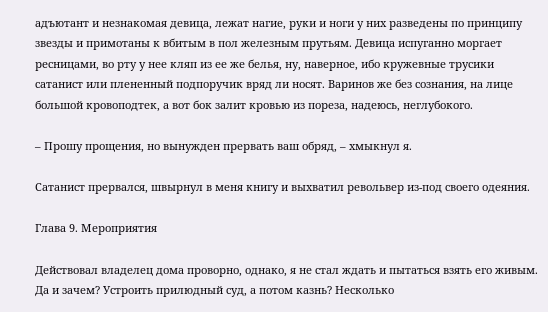адъютант и незнакомая девица, лежат нагие, руки и ноги у них разведены по принципу звезды и примотаны к вбитым в пол железным прутьям. Девица испуганно моргает ресницами, во рту у нее кляп из ее же белья, ну, наверное, ибо кружевные трусики сатанист или плененный подпоручик вряд ли носят. Варинов же без сознания, на лице большой кровоподтек, а вот бок залит кровью из пореза, надеюсь, неглубокого.

– Прошу прощения, но вынужден прервать ваш обряд, – хмыкнул я.

Сатанист прервался, швырнул в меня книгу и выхватил револьвер из-под своего одеяния.

Глава 9. Мероприятия

Действовал владелец дома проворно, однако, я не стал ждать и пытаться взять его живым. Да и зачем? Устроить прилюдный суд, а потом казнь? Несколько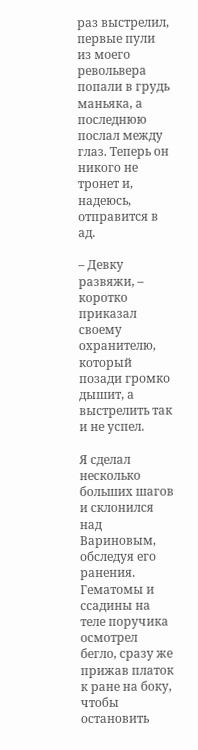раз выстрелил, первые пули из моего револьвера попали в грудь маньяка, а последнюю послал между глаз. Теперь он никого не тронет и, надеюсь, отправится в ад.

– Девку развяжи, – коротко приказал своему охранителю, который позади громко дышит, а выстрелить так и не успел.

Я сделал несколько больших шагов и склонился над Вариновым, обследуя его ранения. Гематомы и ссадины на теле поручика осмотрел бегло, сразу же прижав платок к ране на боку, чтобы остановить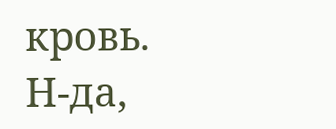кровь. Н-да,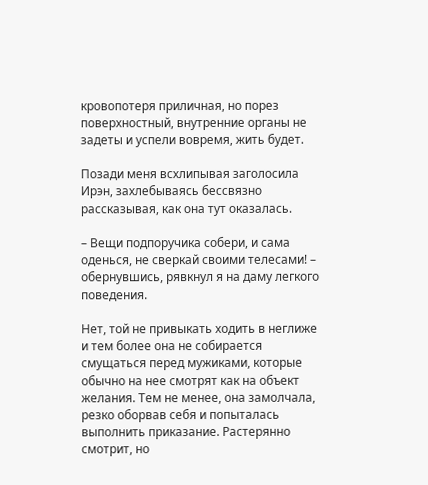кровопотеря приличная, но порез поверхностный, внутренние органы не задеты и успели вовремя, жить будет.

Позади меня всхлипывая заголосила Ирэн, захлебываясь бессвязно рассказывая, как она тут оказалась.

– Вещи подпоручика собери, и сама оденься, не сверкай своими телесами! – обернувшись, рявкнул я на даму легкого поведения.

Нет, той не привыкать ходить в неглиже и тем более она не собирается смущаться перед мужиками, которые обычно на нее смотрят как на объект желания. Тем не менее, она замолчала, резко оборвав себя и попыталась выполнить приказание. Растерянно смотрит, но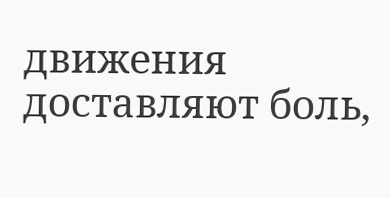движения доставляют боль,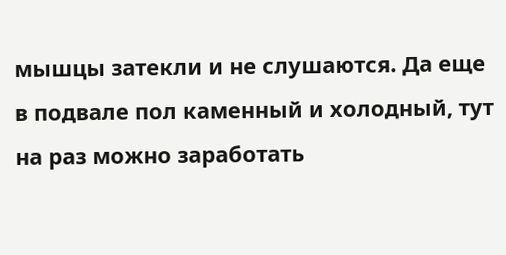мышцы затекли и не слушаются. Да еще в подвале пол каменный и холодный, тут на раз можно заработать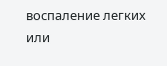воспаление легких или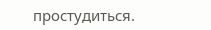простудиться.